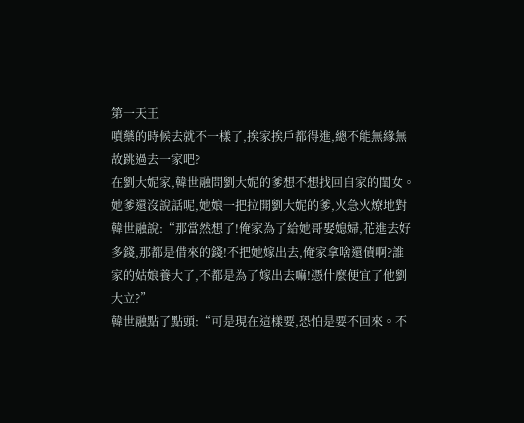第一天王
噴藥的時候去就不一樣了,挨家挨戶都得進,總不能無緣無故跳過去一家吧?
在劉大妮家,韓世融問劉大妮的爹想不想找回自家的閨女。
她爹還沒說話呢,她娘一把拉開劉大妮的爹,火急火燎地對韓世融說:“那當然想了!俺家為了給她哥娶媳婦,花進去好多錢,那都是借來的錢!不把她嫁出去,俺家拿啥還債啊?誰家的姑娘養大了,不都是為了嫁出去嘛!憑什麼便宜了他劉大立?”
韓世融點了點頭:“可是現在這樣要,恐怕是要不回來。不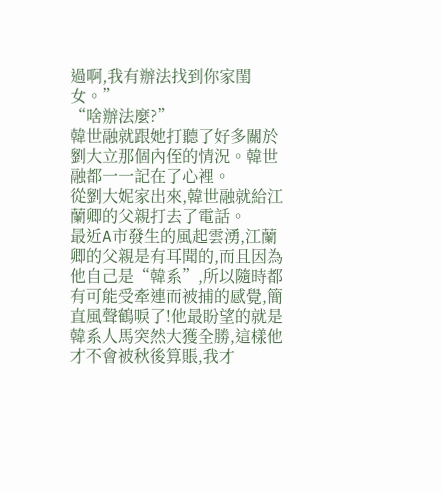過啊,我有辦法找到你家閨女。”
“啥辦法麼?”
韓世融就跟她打聽了好多關於劉大立那個內侄的情況。韓世融都一一記在了心裡。
從劉大妮家出來,韓世融就給江蘭卿的父親打去了電話。
最近A市發生的風起雲湧,江蘭卿的父親是有耳聞的,而且因為他自己是“韓系”,所以隨時都有可能受牽連而被捕的感覺,簡直風聲鶴唳了!他最盼望的就是韓系人馬突然大獲全勝,這樣他才不會被秋後算賬,我才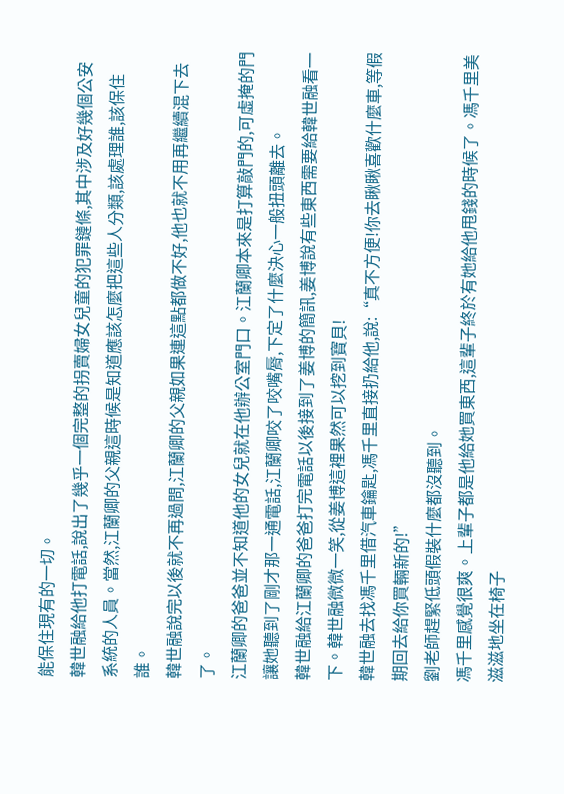能保住現有的一切。
韓世融給他打電話,說出了幾乎一個完整的拐賣婦女兒童的犯罪鏈條,其中涉及好幾個公安系統的人員。當然,江蘭卿的父親這時候是知道應該怎麼把這些人分類,該處理誰,該保住誰。
韓世融說完以後就不再過問,江蘭卿的父親如果連這點都做不好,他也就不用再繼續混下去了。
江蘭卿的爸爸並不知道他的女兒就在他辦公室門口。江蘭卿本來是打算敲門的,可虛掩的門讓她聽到了剛才那一通電話,江蘭卿咬了咬嘴脣,下定了什麼決心一般扭頭離去。
韓世融給江蘭卿的爸爸打完電話以後接到了姜博的簡訊,姜博說有些東西需要給韓世融看一下。韓世融微微一笑,從姜博這裡果然可以挖到寶貝!
韓世融去找馮千里借汽車鑰匙,馮千里直接扔給他,說:“真不方便!你去瞅瞅喜歡什麼車,等假期回去給你買輛新的!”
劉老師趕緊低頭假裝什麼都沒聽到。
馮千里感覺很爽。上輩子都是他給她買東西,這輩子終於有她給他甩錢的時候了。馮千里美滋滋地坐在椅子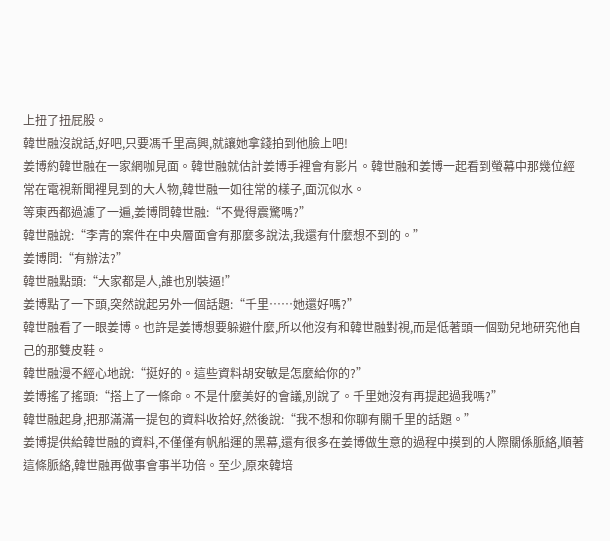上扭了扭屁股。
韓世融沒說話,好吧,只要馮千里高興,就讓她拿錢拍到他臉上吧!
姜博約韓世融在一家網咖見面。韓世融就估計姜博手裡會有影片。韓世融和姜博一起看到螢幕中那幾位經常在電視新聞裡見到的大人物,韓世融一如往常的樣子,面沉似水。
等東西都過濾了一遍,姜博問韓世融:“不覺得震驚嗎?”
韓世融說:“李青的案件在中央層面會有那麼多說法,我還有什麼想不到的。”
姜博問:“有辦法?”
韓世融點頭:“大家都是人,誰也別裝逼!”
姜博點了一下頭,突然說起另外一個話題:“千里……她還好嗎?”
韓世融看了一眼姜博。也許是姜博想要躲避什麼,所以他沒有和韓世融對視,而是低著頭一個勁兒地研究他自己的那雙皮鞋。
韓世融漫不經心地說:“挺好的。這些資料胡安敏是怎麼給你的?”
姜博搖了搖頭:“搭上了一條命。不是什麼美好的會議,別說了。千里她沒有再提起過我嗎?”
韓世融起身,把那滿滿一提包的資料收拾好,然後說:“我不想和你聊有關千里的話題。”
姜博提供給韓世融的資料,不僅僅有帆船運的黑幕,還有很多在姜博做生意的過程中摸到的人際關係脈絡,順著這條脈絡,韓世融再做事會事半功倍。至少,原來韓培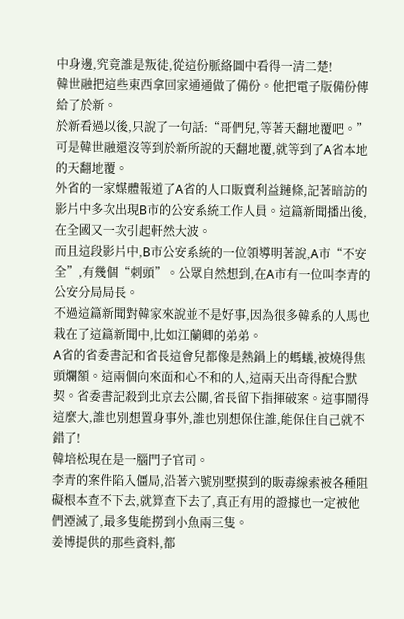中身邊,究竟誰是叛徒,從這份脈絡圖中看得一清二楚!
韓世融把這些東西拿回家通通做了備份。他把電子版備份傳給了於新。
於新看過以後,只說了一句話:“哥們兒,等著天翻地覆吧。”
可是韓世融還沒等到於新所說的天翻地覆,就等到了A省本地的天翻地覆。
外省的一家媒體報道了A省的人口販賣利益鏈條,記著暗訪的影片中多次出現B市的公安系統工作人員。這篇新聞播出後,在全國又一次引起軒然大波。
而且這段影片中,B市公安系統的一位領導明著說,A市“不安全”,有幾個“刺頭”。公眾自然想到,在A市有一位叫李青的公安分局局長。
不過這篇新聞對韓家來說並不是好事,因為很多韓系的人馬也栽在了這篇新聞中,比如江蘭卿的弟弟。
A省的省委書記和省長這會兒都像是熱鍋上的螞蟻,被燒得焦頭爛額。這兩個向來面和心不和的人,這兩天出奇得配合默契。省委書記殺到北京去公關,省長留下指揮破案。這事鬧得這麼大,誰也別想置身事外,誰也別想保住誰,能保住自己就不錯了!
韓培松現在是一腦門子官司。
李青的案件陷入僵局,沿著六號別墅摸到的販毒線索被各種阻礙根本查不下去,就算查下去了,真正有用的證據也一定被他們湮滅了,最多隻能撈到小魚兩三隻。
姜博提供的那些資料,都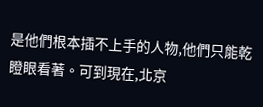是他們根本插不上手的人物,他們只能乾瞪眼看著。可到現在,北京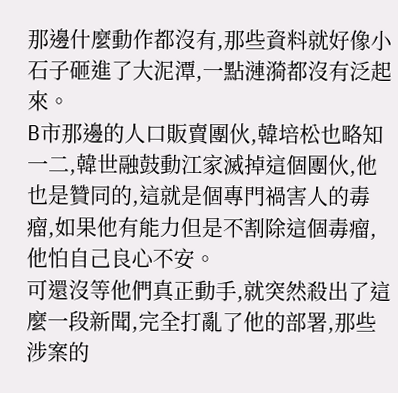那邊什麼動作都沒有,那些資料就好像小石子砸進了大泥潭,一點漣漪都沒有泛起來。
B市那邊的人口販賣團伙,韓培松也略知一二,韓世融鼓動江家滅掉這個團伙,他也是贊同的,這就是個專門禍害人的毒瘤,如果他有能力但是不割除這個毒瘤,他怕自己良心不安。
可還沒等他們真正動手,就突然殺出了這麼一段新聞,完全打亂了他的部署,那些涉案的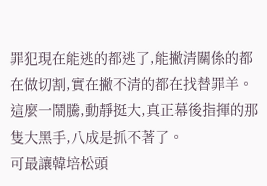罪犯現在能逃的都逃了,能撇清關係的都在做切割,實在撇不清的都在找替罪羊。這麼一鬧騰,動靜挺大,真正幕後指揮的那隻大黑手,八成是抓不著了。
可最讓韓培松頭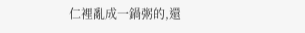仁裡亂成一鍋粥的,還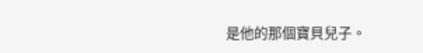是他的那個寶貝兒子。